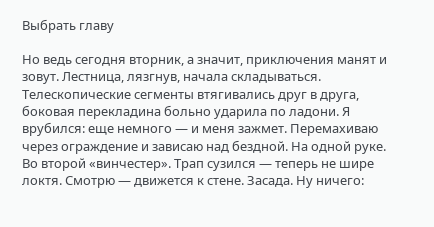Выбрать главу

Но ведь сегодня вторник, а значит, приключения манят и зовут. Лестница, лязгнув, начала складываться. Телескопические сегменты втягивались друг в друга, боковая перекладина больно ударила по ладони. Я врубился: еще немного — и меня зажмет. Перемахиваю через ограждение и зависаю над бездной. На одной руке. Во второй «винчестер». Трап сузился — теперь не шире локтя. Смотрю — движется к стене. Засада. Ну ничего: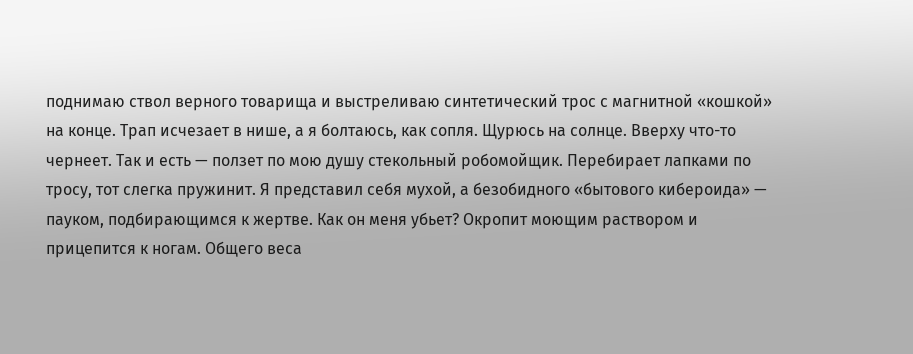поднимаю ствол верного товарища и выстреливаю синтетический трос с магнитной «кошкой» на конце. Трап исчезает в нише, а я болтаюсь, как сопля. Щурюсь на солнце. Вверху что-то чернеет. Так и есть — ползет по мою душу стекольный робомойщик. Перебирает лапками по тросу, тот слегка пружинит. Я представил себя мухой, а безобидного «бытового кибероида» — пауком, подбирающимся к жертве. Как он меня убьет? Окропит моющим раствором и прицепится к ногам. Общего веса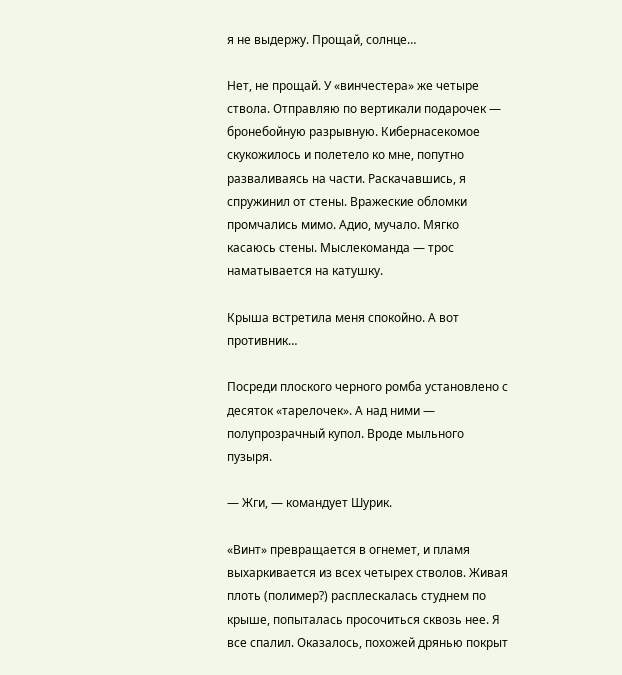я не выдержу. Прощай, солнце…

Нет, не прощай. У «винчестера» же четыре ствола. Отправляю по вертикали подарочек — бронебойную разрывную. Кибернасекомое скукожилось и полетело ко мне, попутно разваливаясь на части. Раскачавшись, я спружинил от стены. Вражеские обломки промчались мимо. Адио, мучало. Мягко касаюсь стены. Мыслекоманда — трос наматывается на катушку.

Крыша встретила меня спокойно. А вот противник…

Посреди плоского черного ромба установлено с десяток «тарелочек». А над ними — полупрозрачный купол. Вроде мыльного пузыря.

— Жги, — командует Шурик.

«Винт» превращается в огнемет, и пламя выхаркивается из всех четырех стволов. Живая плоть (полимер?) расплескалась студнем по крыше, попыталась просочиться сквозь нее. Я все спалил. Оказалось, похожей дрянью покрыт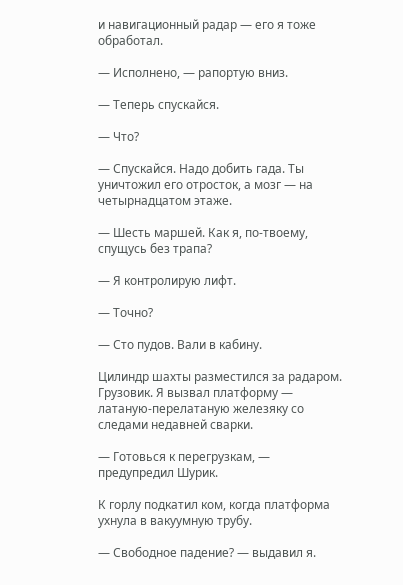и навигационный радар — его я тоже обработал.

— Исполнено, — рапортую вниз.

— Теперь спускайся.

— Что?

— Спускайся. Надо добить гада. Ты уничтожил его отросток, а мозг — на четырнадцатом этаже.

— Шесть маршей. Как я, по-твоему, спущусь без трапа?

— Я контролирую лифт.

— Точно?

— Сто пудов. Вали в кабину.

Цилиндр шахты разместился за радаром. Грузовик. Я вызвал платформу — латаную-перелатаную железяку со следами недавней сварки.

— Готовься к перегрузкам, — предупредил Шурик.

К горлу подкатил ком, когда платформа ухнула в вакуумную трубу.

— Свободное падение? — выдавил я.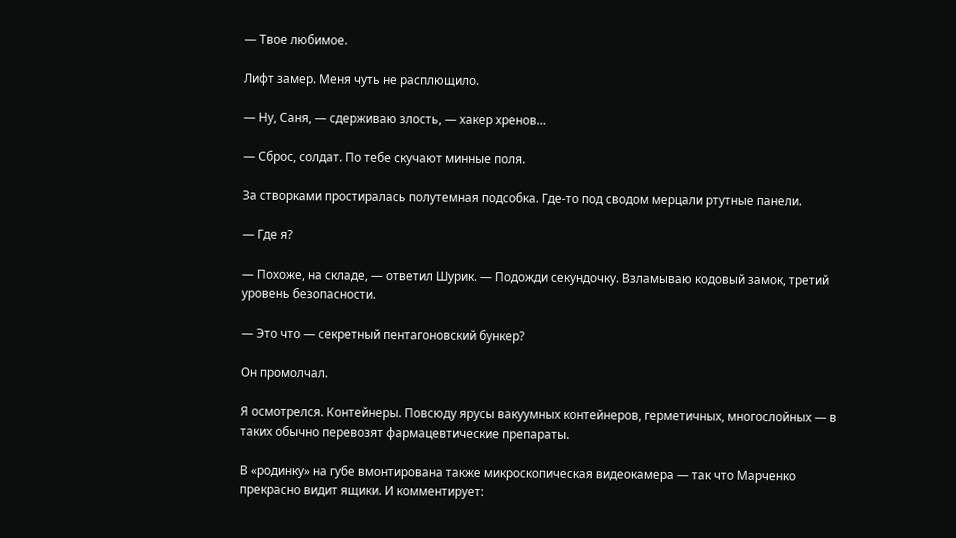— Твое любимое.

Лифт замер. Меня чуть не расплющило.

— Ну, Саня, — сдерживаю злость, — хакер хренов…

— Сброс, солдат. По тебе скучают минные поля.

За створками простиралась полутемная подсобка. Где-то под сводом мерцали ртутные панели.

— Где я?

— Похоже, на складе, — ответил Шурик. — Подожди секундочку. Взламываю кодовый замок, третий уровень безопасности.

— Это что — секретный пентагоновский бункер?

Он промолчал.

Я осмотрелся. Контейнеры. Повсюду ярусы вакуумных контейнеров, герметичных, многослойных — в таких обычно перевозят фармацевтические препараты.

В «родинку» на губе вмонтирована также микроскопическая видеокамера — так что Марченко прекрасно видит ящики. И комментирует: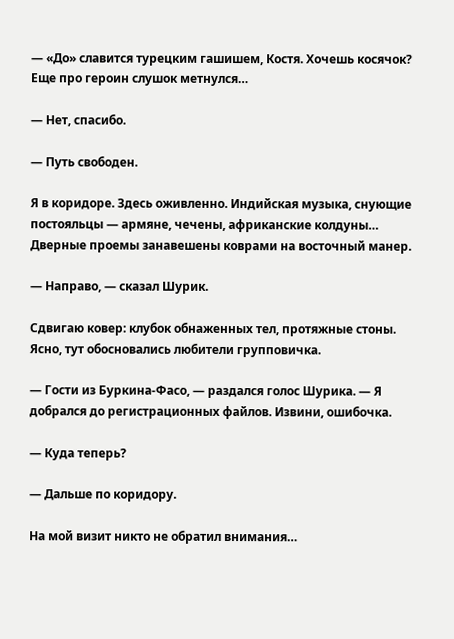— «До» славится турецким гашишем, Костя. Хочешь косячок? Еще про героин слушок метнулся…

— Нет, спасибо.

— Путь свободен.

Я в коридоре. Здесь оживленно. Индийская музыка, снующие постояльцы — армяне, чечены, африканские колдуны… Дверные проемы занавешены коврами на восточный манер.

— Направо, — сказал Шурик.

Сдвигаю ковер: клубок обнаженных тел, протяжные стоны. Ясно, тут обосновались любители групповичка.

— Гости из Буркина-Фасо, — раздался голос Шурика. — Я добрался до регистрационных файлов. Извини, ошибочка.

— Куда теперь?

— Дальше по коридору.

На мой визит никто не обратил внимания…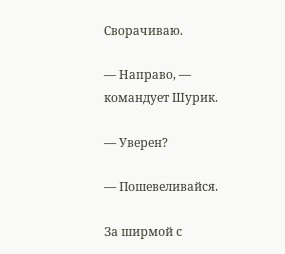Сворачиваю.

— Направо, — командует Шурик.

— Уверен?

— Пошевеливайся.

За ширмой с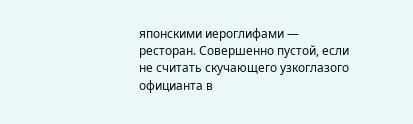японскими иероглифами — ресторан. Совершенно пустой, если не считать скучающего узкоглазого официанта в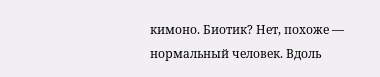кимоно. Биотик? Нет, похоже — нормальный человек. Вдоль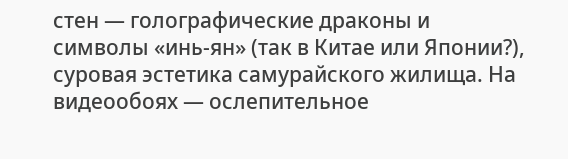стен — голографические драконы и символы «инь-ян» (так в Китае или Японии?), суровая эстетика самурайского жилища. На видеообоях — ослепительное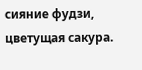сияние фудзи, цветущая сакура.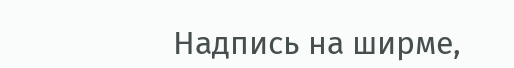Надпись на ширме,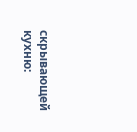скрывающей кухню: